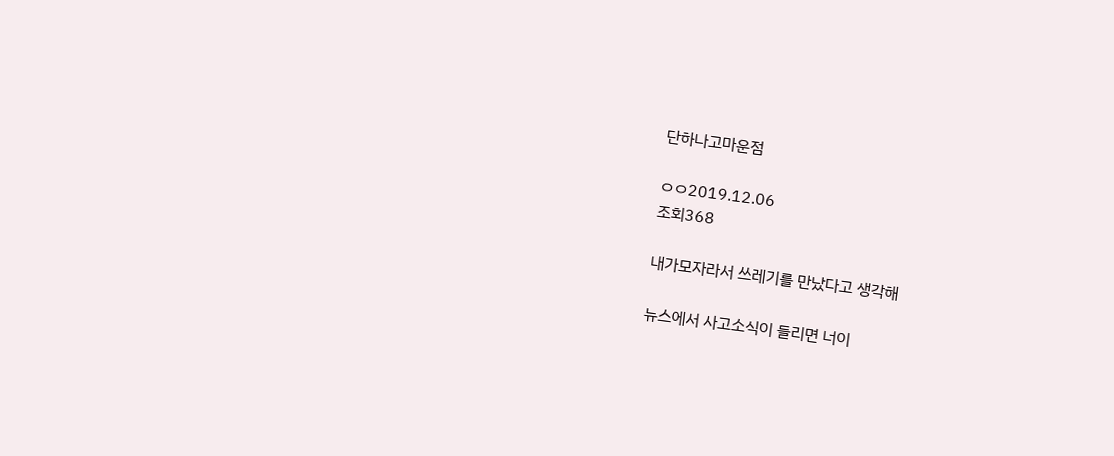단하나고마운점

ㅇㅇ2019.12.06
조회368

내가모자라서 쓰레기를 만났다고 생각해

뉴스에서 사고소식이 들리면 너이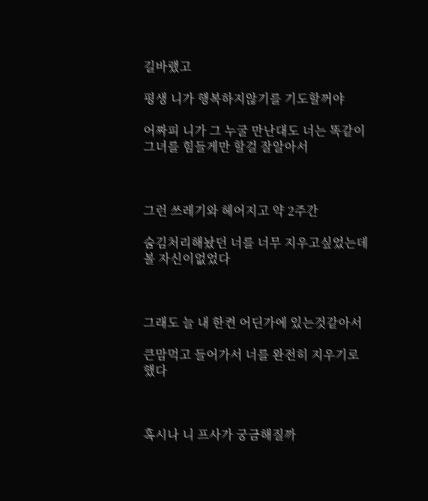길바랬고

평생 니가 행복하지않기를 기도할꺼야

어짜피 니가 그 누굴 만난대도 너는 똑같이 그녀를 힘들게만 할걸 잘알아서



그런 쓰레기와 헤어지고 약 2주간

숨김처리해놨던 너를 너무 지우고싶었는데 볼 자신이없었다



그래도 늘 내 한켠 어딘가에 있는것같아서

큰맘먹고 들어가서 너를 완전히 지우기로했다



혹시나 니 프사가 궁금해질까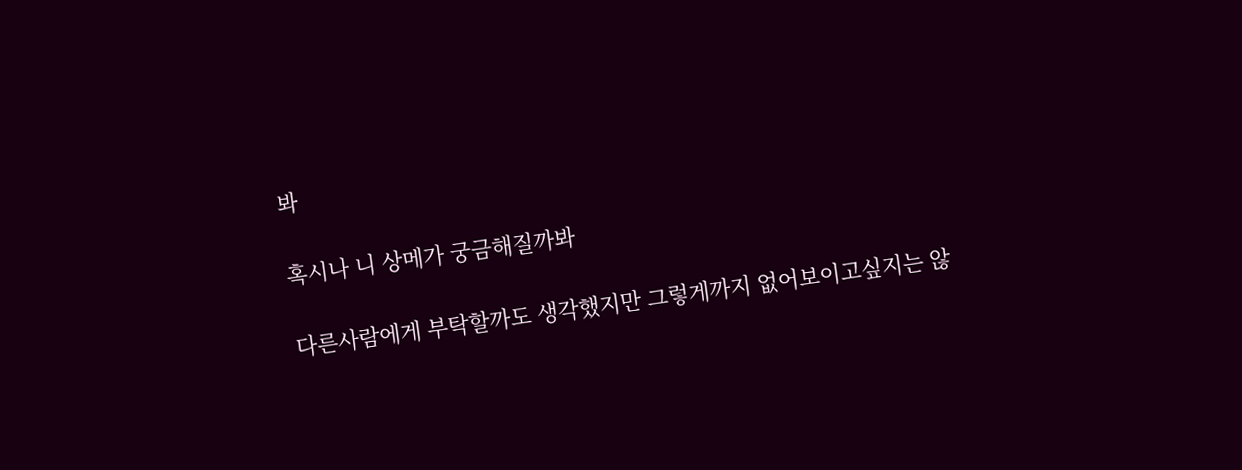봐

혹시나 니 상메가 궁금해질까봐

다른사람에게 부탁할까도 생각했지만 그렇게까지 없어보이고싶지는 않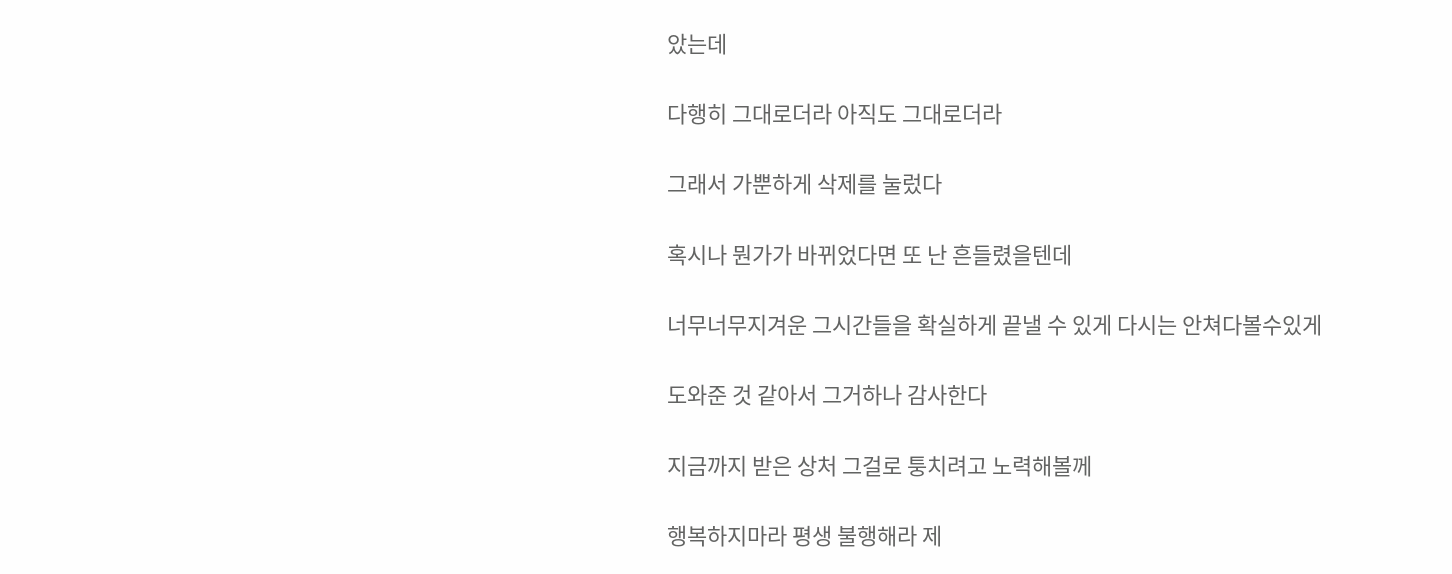았는데

다행히 그대로더라 아직도 그대로더라

그래서 가뿐하게 삭제를 눌렀다

혹시나 뭔가가 바뀌었다면 또 난 흔들렸을텐데

너무너무지겨운 그시간들을 확실하게 끝낼 수 있게 다시는 안쳐다볼수있게

도와준 것 같아서 그거하나 감사한다

지금까지 받은 상처 그걸로 퉁치려고 노력해볼께

행복하지마라 평생 불행해라 제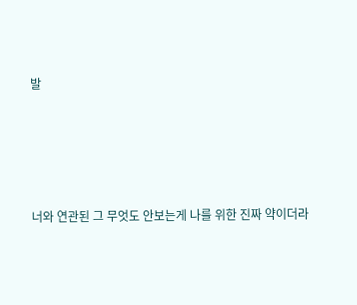발





너와 연관된 그 무엇도 안보는게 나를 위한 진짜 약이더라